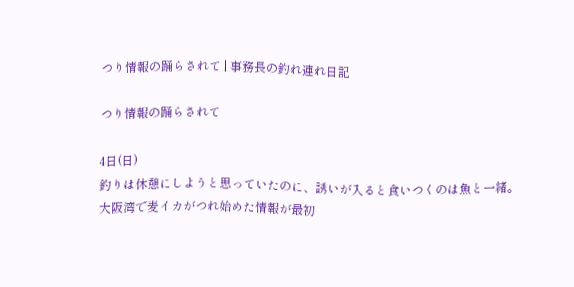つり情報の踊らされて | 事務長の釣れ連れ日記

つり情報の踊らされて

4日(日)
釣りは休憩にしようと思っていたのに、誘いが入ると食いつくのは魚と一緒。
大阪湾で麦イカがつれ始めた情報が最初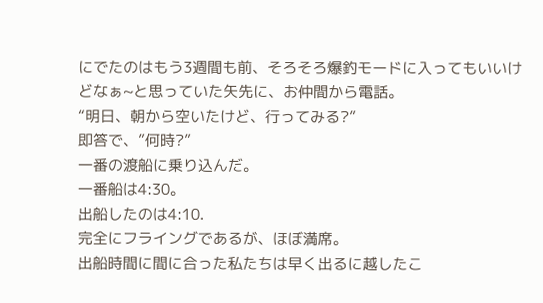にでたのはもう3週間も前、そろそろ爆釣モードに入ってもいいけどなぁ~と思っていた矢先に、お仲間から電話。
“明日、朝から空いたけど、行ってみる?”
即答で、”何時?”
一番の渡船に乗り込んだ。
一番船は4:30。
出船したのは4:10.
完全にフライングであるが、ほぼ満席。
出船時間に間に合った私たちは早く出るに越したこ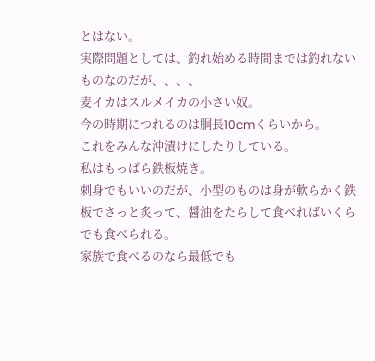とはない。
実際問題としては、釣れ始める時間までは釣れないものなのだが、、、、
麦イカはスルメイカの小さい奴。
今の時期につれるのは胴長10cmくらいから。
これをみんな沖漬けにしたりしている。
私はもっぱら鉄板焼き。
刺身でもいいのだが、小型のものは身が軟らかく鉄板でさっと炙って、醤油をたらして食べればいくらでも食べられる。
家族で食べるのなら最低でも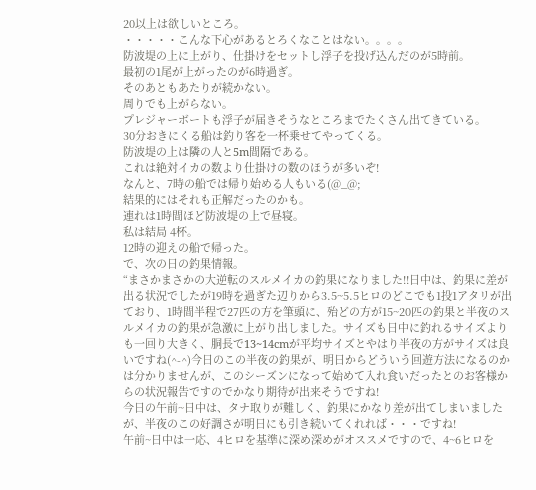20以上は欲しいところ。
・・・・・こんな下心があるとろくなことはない。。。。
防波堤の上に上がり、仕掛けをセットし浮子を投げ込んだのが5時前。
最初の1尾が上がったのが6時過ぎ。
そのあともあたりが続かない。
周りでも上がらない。
プレジャーボートも浮子が届きそうなところまでたくさん出てきている。
30分おきにくる船は釣り客を一杯乗せてやってくる。
防波堤の上は隣の人と5m間隔である。
これは絶対イカの数より仕掛けの数のほうが多いぞ!
なんと、7時の船では帰り始める人もいる(@_@;
結果的にはそれも正解だったのかも。
連れは1時間ほど防波堤の上で昼寝。
私は結局 4杯。
12時の迎えの船で帰った。
で、次の日の釣果情報。
“まさかまさかの大逆転のスルメイカの釣果になりました!!日中は、釣果に差が出る状況でしたが19時を過ぎた辺りから3.5~5.5ヒロのどこでも1投1アタリが出ており、1時間半程で27匹の方を筆頭に、殆どの方が15~20匹の釣果と半夜のスルメイカの釣果が急激に上がり出しました。サイズも日中に釣れるサイズよりも一回り大きく、胴長で13~14cmが平均サイズとやはり半夜の方がサイズは良いですね(^-^)今日のこの半夜の釣果が、明日からどういう回遊方法になるのかは分かりませんが、このシーズンになって始めて入れ食いだったとのお客様からの状況報告ですのでかなり期待が出来そうですね!
今日の午前~日中は、タナ取りが難しく、釣果にかなり差が出てしまいましたが、半夜のこの好調さが明日にも引き続いてくれれば・・・ですね!
午前~日中は一応、4ヒロを基準に深め深めがオススメですので、4~6ヒロを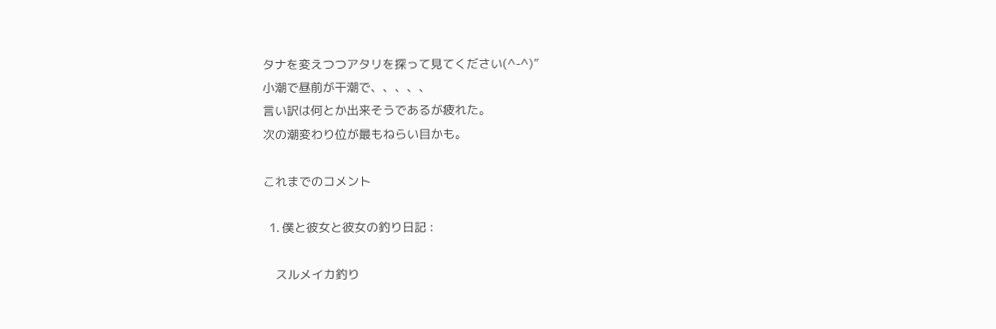タナを変えつつアタリを探って見てください(^-^)”
小潮で昼前が干潮で、、、、、
言い訳は何とか出来そうであるが疲れた。
次の潮変わり位が最もねらい目かも。

これまでのコメント

  1. 僕と彼女と彼女の釣り日記 :

    スルメイカ釣り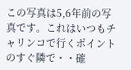この写真は5,6年前の写真です。これはいつもチャリンコで行くポイントのすぐ隣で・・確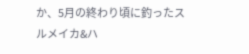か、5月の終わり頃に釣ったスルメイカ&ハ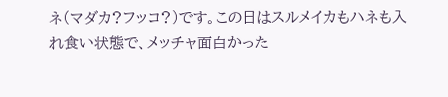ネ(マダカ?フッコ?)です。この日はスルメイカもハネも入れ食い状態で、メッチャ面白かった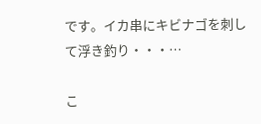です。イカ串にキビナゴを刺して浮き釣り・・・…

こ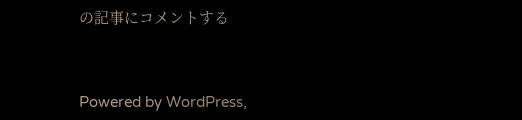の記事にコメントする


Powered by WordPress,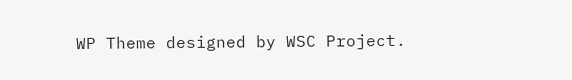WP Theme designed by WSC Project.